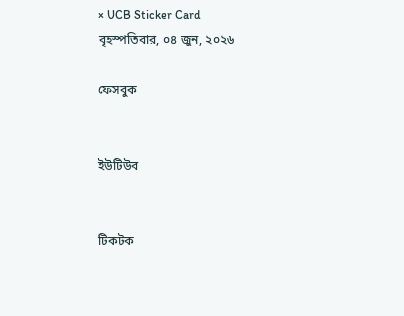× UCB Sticker Card
বৃহস্পতিবার, ০৪ জুন, ২০২৬

ফেসবুক


ইউটিউব


টিকটক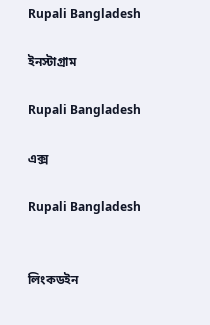Rupali Bangladesh

ইনস্টাগ্রাম

Rupali Bangladesh

এক্স

Rupali Bangladesh


লিংকডইন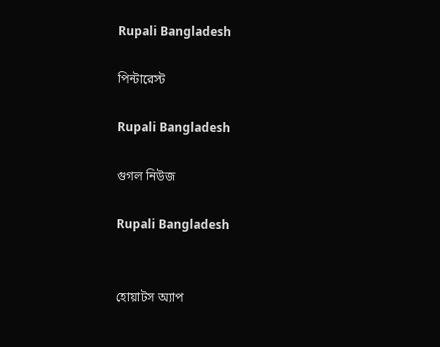Rupali Bangladesh

পিন্টারেস্ট

Rupali Bangladesh

গুগল নিউজ

Rupali Bangladesh


হোয়াটস অ্যাপ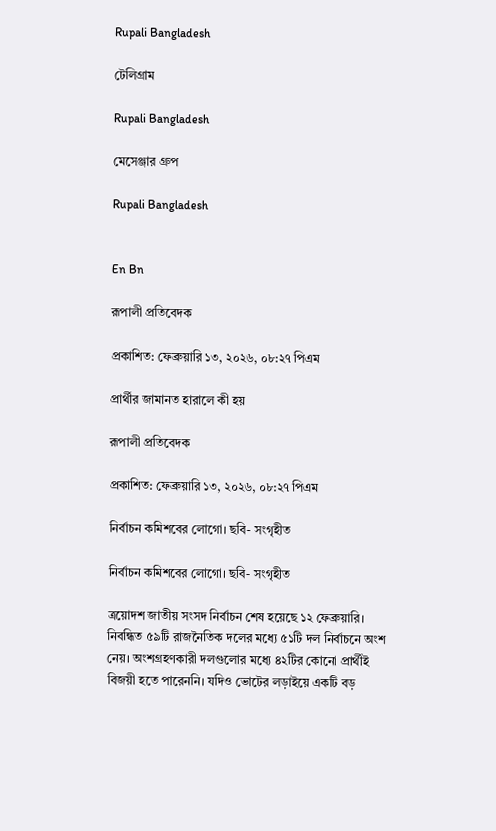Rupali Bangladesh

টেলিগ্রাম

Rupali Bangladesh

মেসেঞ্জার গ্রুপ

Rupali Bangladesh


En Bn

রূপালী প্রতিবেদক

প্রকাশিত: ফেব্রুয়ারি ১৩, ২০২৬, ০৮:২৭ পিএম

প্রার্থীর জামানত হারালে কী হয়

রূপালী প্রতিবেদক

প্রকাশিত: ফেব্রুয়ারি ১৩, ২০২৬, ০৮:২৭ পিএম

নির্বাচন কমিশবের লোগো। ছবি- সংগৃহীত

নির্বাচন কমিশবের লোগো। ছবি- সংগৃহীত

ত্রয়োদশ জাতীয় সংসদ নির্বাচন শেষ হয়েছে ১২ ফেব্রুয়ারি। নিবন্ধিত ৫৯টি রাজনৈতিক দলের মধ্যে ৫১টি দল নির্বাচনে অংশ নেয়। অংশগ্রহণকারী দলগুলোর মধ্যে ৪২টির কোনো প্রার্থীই বিজয়ী হতে পারেননি। যদিও ভোটের লড়াইয়ে একটি বড়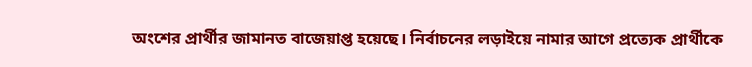অংশের প্রার্থীর জামানত বাজেয়াপ্ত হয়েছে। নির্বাচনের লড়াইয়ে নামার আগে প্রত্যেক প্রার্থীকে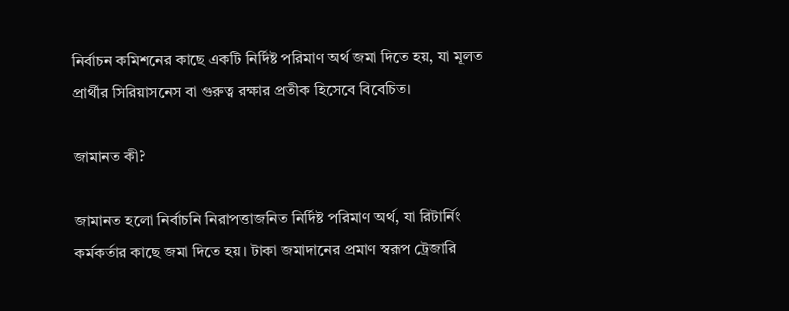নির্বাচন কমিশনের কাছে একটি নির্দিষ্ট পরিমাণ অর্থ জমা দিতে হয়, যা মূলত প্রার্থীর সিরিয়াসনেস বা গুরুত্ব রক্ষার প্রতীক হিসেবে বিবেচিত।

জামানত কী?

জামানত হলো নির্বাচনি নিরাপত্তাজনিত নির্দিষ্ট পরিমাণ অর্থ, যা রিটার্নিং কর্মকর্তার কাছে জমা দিতে হয়। টাকা জমাদানের প্রমাণ স্বরূপ ট্রেজারি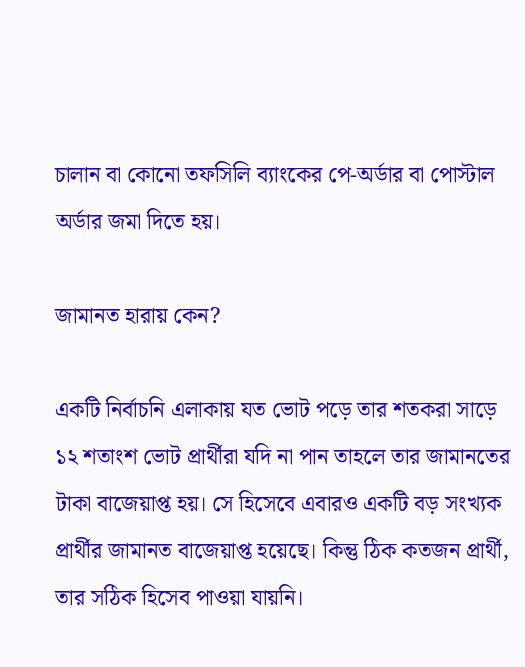চালান বা কোনো তফসিলি ব্যাংকের পে-অর্ডার বা পোস্টাল অর্ডার জমা দিতে হয়।

জামানত হারায় কেন?

একটি নির্বাচনি এলাকায় যত ভোট পড়ে তার শতকরা সাড়ে ১২ শতাংশ ভোট প্রার্থীরা যদি না পান তাহলে তার জামানতের টাকা বাজেয়াপ্ত হয়। সে হিসেবে এবারও একটি বড় সংখ্যক প্রার্থীর জামানত বাজেয়াপ্ত হয়েছে। কিন্তু ঠিক কতজন প্রার্থী, তার সঠিক হিসেব পাওয়া যায়নি।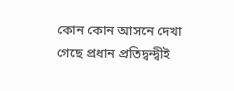কোন কোন আসনে দেখা গেছে প্রধান প্রতিদ্বন্দ্বীই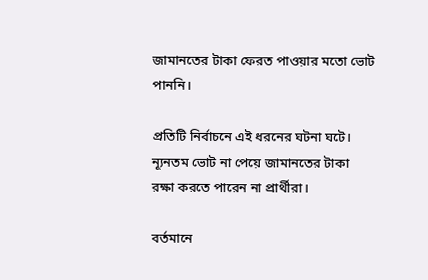জামানতের টাকা ফেরত পাওয়ার মতো ভোট পাননি।

প্রতিটি নির্বাচনে এই ধরনের ঘটনা ঘটে। ন্যূনতম ভোট না পেয়ে জামানতের টাকা রক্ষা করতে পারেন না প্রার্থীরা।

বর্তমানে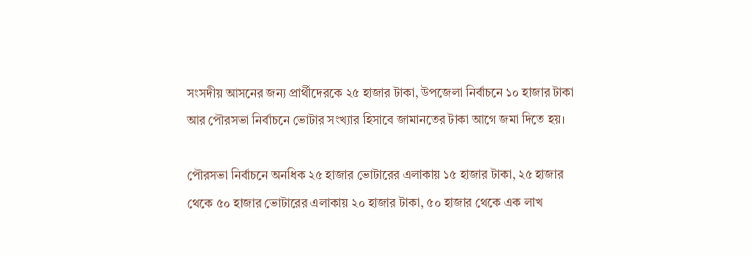সংসদীয় আসনের জন্য প্রার্থীদেরকে ২৫ হাজার টাকা, উপজেলা নির্বাচনে ১০ হাজার টাকা আর পৌরসভা নির্বাচনে ভোটার সংখ্যার হিসাবে জামানতের টাকা আগে জমা দিতে হয়।

পৌরসভা নির্বাচনে অনধিক ২৫ হাজার ভোটারের এলাকায় ১৫ হাজার টাকা, ২৫ হাজার থেকে ৫০ হাজার ভোটারের এলাকায় ২০ হাজার টাকা, ৫০ হাজার থেকে এক লাখ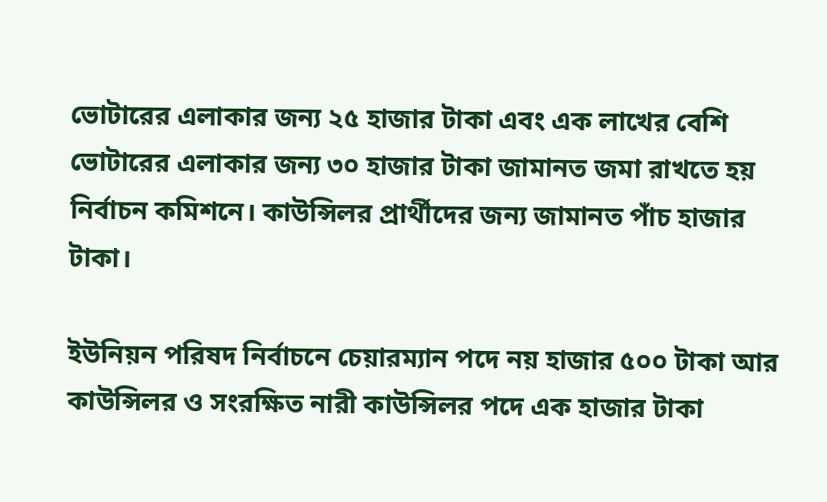ভোটারের এলাকার জন্য ২৫ হাজার টাকা এবং এক লাখের বেশি ভোটারের এলাকার জন্য ৩০ হাজার টাকা জামানত জমা রাখতে হয় নির্বাচন কমিশনে। কাউন্সিলর প্রার্থীদের জন্য জামানত পাঁচ হাজার টাকা।

ইউনিয়ন পরিষদ নির্বাচনে চেয়ারম্যান পদে নয় হাজার ৫০০ টাকা আর কাউন্সিলর ও সংরক্ষিত নারী কাউন্সিলর পদে এক হাজার টাকা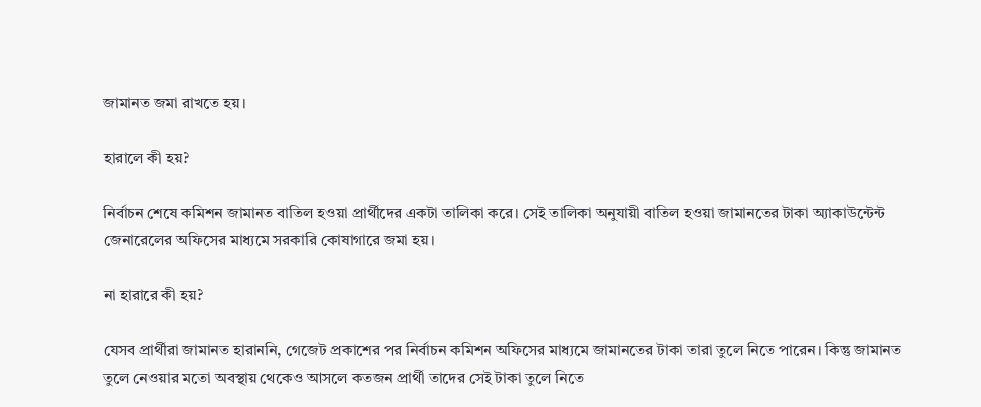জামানত জমা রাখতে হয়।

হারালে কী হয়?

নির্বাচন শেষে কমিশন জামানত বাতিল হওয়া প্রার্থীদের একটা তালিকা করে। সেই তালিকা অনুযায়ী বাতিল হওয়া জামানতের টাকা অ্যাকাউন্টেন্ট জেনারেলের অফিসের মাধ্যমে সরকারি কোষাগারে জমা হয়।

না হারারে কী হয়?

যেসব প্রার্থীরা জামানত হারাননি, গেজেট প্রকাশের পর নির্বাচন কমিশন অফিসের মাধ্যমে জামানতের টাকা তারা তুলে নিতে পারেন। কিন্তু জামানত তুলে নেওয়ার মতো অবস্থায় থেকেও আসলে কতজন প্রার্থী তাদের সেই টাকা তুলে নিতে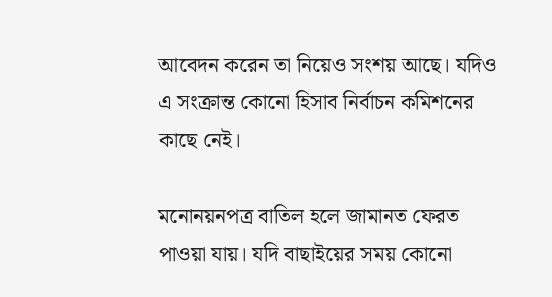আবেদন করেন তা নিয়েও সংশয় আছে। যদিও এ সংক্রান্ত কোনো হিসাব নির্বাচন কমিশনের কাছে নেই।

মনোনয়নপত্র বাতিল হলে জামানত ফেরত পাওয়া যায়। যদি বাছাইয়ের সময় কোনো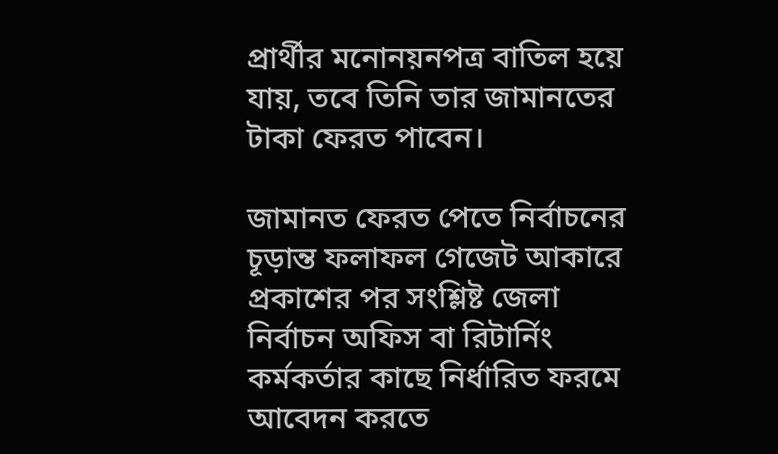প্রার্থীর মনোনয়নপত্র বাতিল হয়ে যায়, তবে তিনি তার জামানতের টাকা ফেরত পাবেন।

জামানত ফেরত পেতে নির্বাচনের চূড়ান্ত ফলাফল গেজেট আকারে প্রকাশের পর সংশ্লিষ্ট জেলা নির্বাচন অফিস বা রিটার্নিং কর্মকর্তার কাছে নির্ধারিত ফরমে আবেদন করতে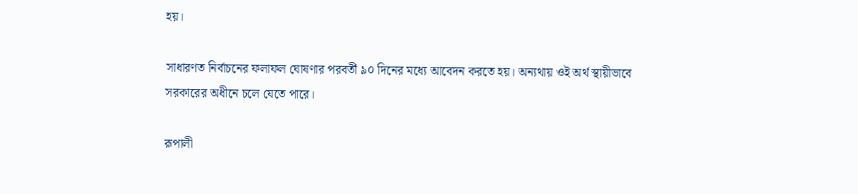হয়।

সাধারণত নির্বাচনের ফলাফল ঘোষণার পরবর্তী ৯০ দিনের মধ্যে আবেদন করতে হয়। অন্যথায় ওই অর্থ স্থায়ীভাবে সরকারের অধীনে চলে যেতে পারে।

রূপালী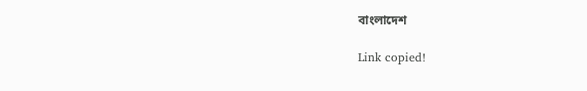বাংলাদেশ

Link copied!